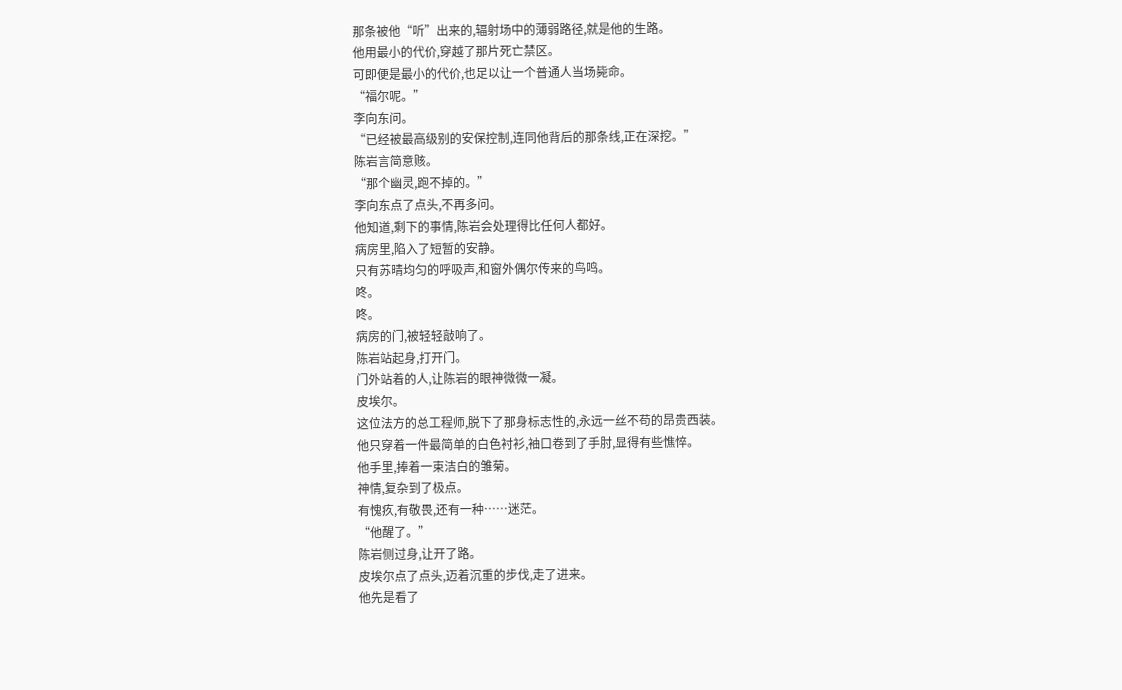那条被他“听”出来的,辐射场中的薄弱路径,就是他的生路。
他用最小的代价,穿越了那片死亡禁区。
可即便是最小的代价,也足以让一个普通人当场毙命。
“福尔呢。”
李向东问。
“已经被最高级别的安保控制,连同他背后的那条线,正在深挖。”
陈岩言简意赅。
“那个幽灵,跑不掉的。”
李向东点了点头,不再多问。
他知道,剩下的事情,陈岩会处理得比任何人都好。
病房里,陷入了短暂的安静。
只有苏晴均匀的呼吸声,和窗外偶尔传来的鸟鸣。
咚。
咚。
病房的门,被轻轻敲响了。
陈岩站起身,打开门。
门外站着的人,让陈岩的眼神微微一凝。
皮埃尔。
这位法方的总工程师,脱下了那身标志性的,永远一丝不苟的昂贵西装。
他只穿着一件最简单的白色衬衫,袖口卷到了手肘,显得有些憔悴。
他手里,捧着一束洁白的雏菊。
神情,复杂到了极点。
有愧疚,有敬畏,还有一种……迷茫。
“他醒了。”
陈岩侧过身,让开了路。
皮埃尔点了点头,迈着沉重的步伐,走了进来。
他先是看了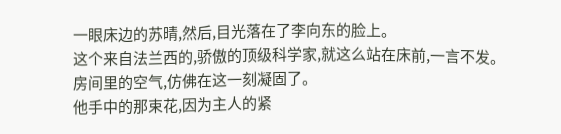一眼床边的苏晴,然后,目光落在了李向东的脸上。
这个来自法兰西的,骄傲的顶级科学家,就这么站在床前,一言不发。
房间里的空气,仿佛在这一刻凝固了。
他手中的那束花,因为主人的紧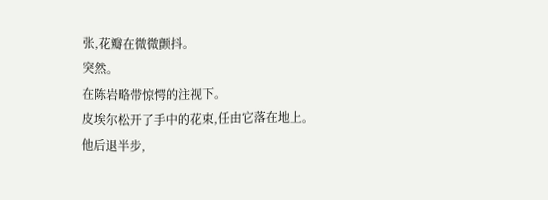张,花瓣在微微颤抖。
突然。
在陈岩略带惊愕的注视下。
皮埃尔松开了手中的花束,任由它落在地上。
他后退半步,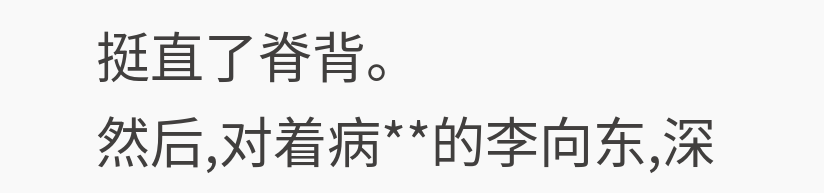挺直了脊背。
然后,对着病**的李向东,深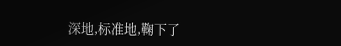深地,标准地,鞠下了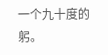一个九十度的躬。